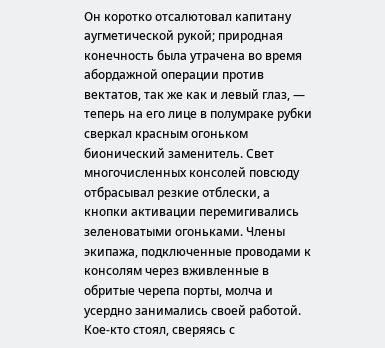Он коротко отсалютовал капитану аугметической рукой; природная конечность была утрачена во время абордажной операции против вектатов, так же как и левый глаз, — теперь на его лице в полумраке рубки сверкал красным огоньком бионический заменитель. Свет многочисленных консолей повсюду отбрасывал резкие отблески, а кнопки активации перемигивались зеленоватыми огоньками. Члены экипажа, подключенные проводами к консолям через вживленные в обритые черепа порты, молча и усердно занимались своей работой. Кое-кто стоял, сверяясь с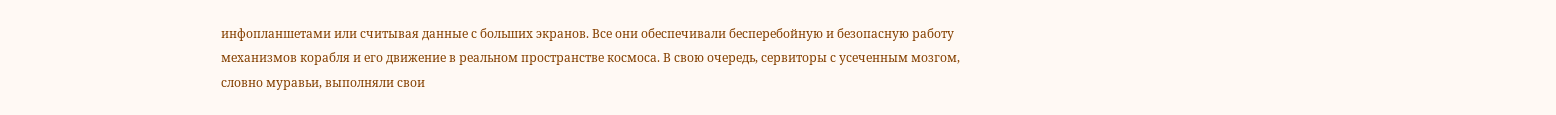инфопланшетами или считывая данные с больших экранов. Все они обеспечивали бесперебойную и безопасную работу механизмов корабля и его движение в реальном пространстве космоса. В свою очередь, сервиторы с усеченным мозгом, словно муравьи, выполняли свои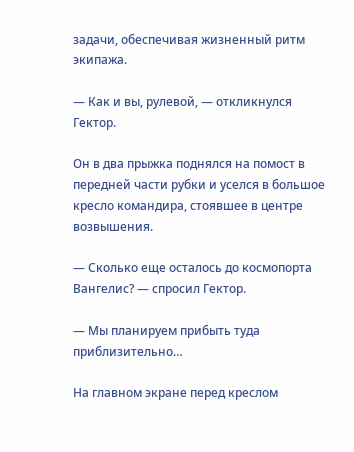задачи, обеспечивая жизненный ритм экипажа.

— Как и вы, рулевой, — откликнулся Гектор.

Он в два прыжка поднялся на помост в передней части рубки и уселся в большое кресло командира, стоявшее в центре возвышения.

— Сколько еще осталось до космопорта Вангелис? — спросил Гектор.

— Мы планируем прибыть туда приблизительно…

На главном экране перед креслом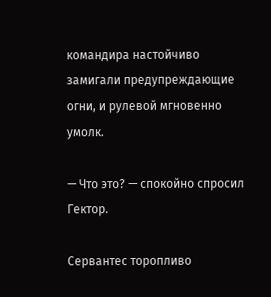командира настойчиво замигали предупреждающие огни, и рулевой мгновенно умолк.

— Что это? — спокойно спросил Гектор.

Сервантес торопливо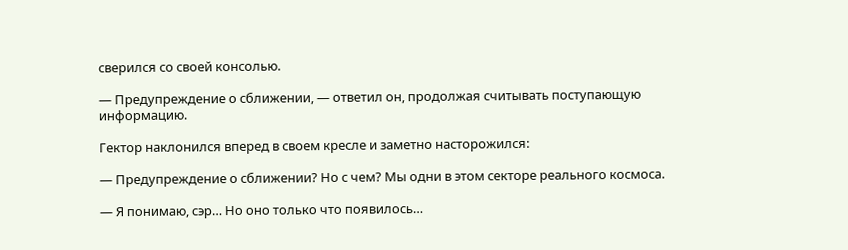сверился со своей консолью.

— Предупреждение о сближении, — ответил он, продолжая считывать поступающую информацию.

Гектор наклонился вперед в своем кресле и заметно насторожился:

— Предупреждение о сближении? Но с чем? Мы одни в этом секторе реального космоса.

— Я понимаю, сэр… Но оно только что появилось…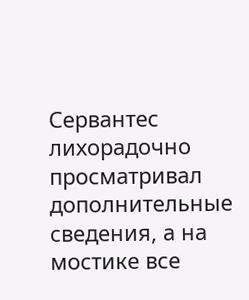Сервантес лихорадочно просматривал дополнительные сведения, а на мостике все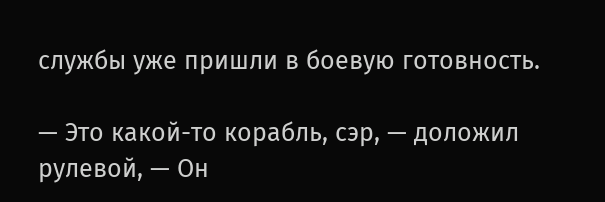службы уже пришли в боевую готовность.

— Это какой-то корабль, сэр, — доложил рулевой, — Он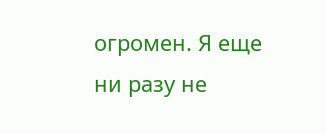огромен. Я еще ни разу не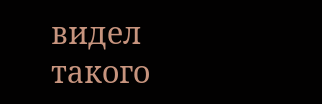видел такого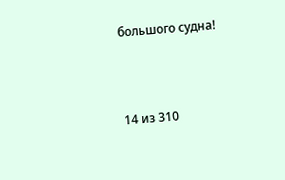большого судна!



14 из 310